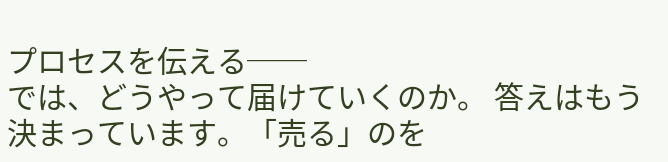プロセスを伝える──
では、どうやって届けていくのか。 答えはもう決まっています。「売る」のを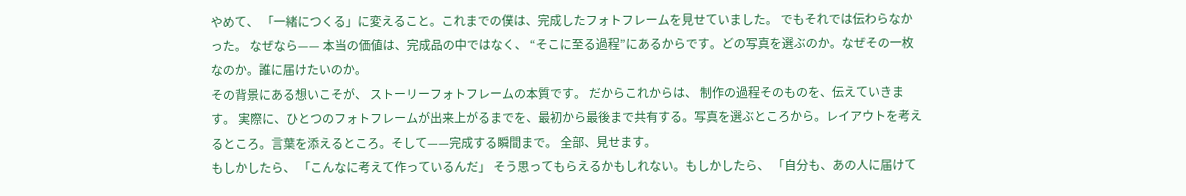やめて、 「一緒につくる」に変えること。これまでの僕は、完成したフォトフレームを見せていました。 でもそれでは伝わらなかった。 なぜなら—— 本当の価値は、完成品の中ではなく、 “そこに至る過程”にあるからです。どの写真を選ぶのか。なぜその一枚なのか。誰に届けたいのか。
その背景にある想いこそが、 ストーリーフォトフレームの本質です。 だからこれからは、 制作の過程そのものを、伝えていきます。 実際に、ひとつのフォトフレームが出来上がるまでを、最初から最後まで共有する。写真を選ぶところから。レイアウトを考えるところ。言葉を添えるところ。そして——完成する瞬間まで。 全部、見せます。
もしかしたら、 「こんなに考えて作っているんだ」 そう思ってもらえるかもしれない。もしかしたら、 「自分も、あの人に届けて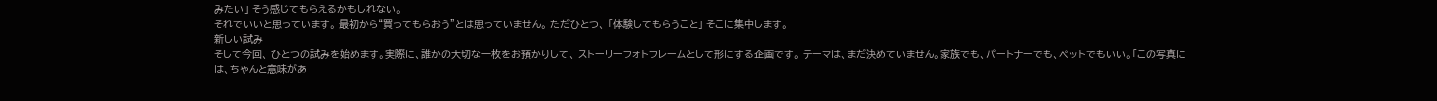みたい」 そう感じてもらえるかもしれない。
それでいいと思っています。 最初から“買ってもらおう”とは思っていません。 ただひとつ、 「体験してもらうこと」 そこに集中します。
新しい試み
そして今回、 ひとつの試みを始めます。実際に、誰かの大切な一枚をお預かりして、 ストーリーフォトフレームとして形にする企画です。 テーマは、まだ決めていません。家族でも、パートナーでも、ペットでもいい。「この写真には、ちゃんと意味があ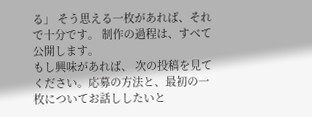る」 そう思える一枚があれば、それで十分です。 制作の過程は、すべて公開します。
もし興味があれば、 次の投稿を見てください。応募の方法と、最初の一枚についてお話ししたいと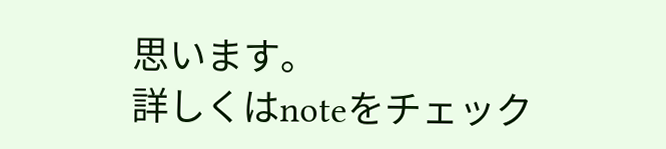思います。
詳しくはnoteをチェック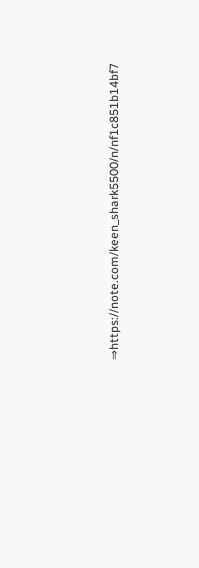⇒https://note.com/keen_shark5500/n/nf1c851b14bf7